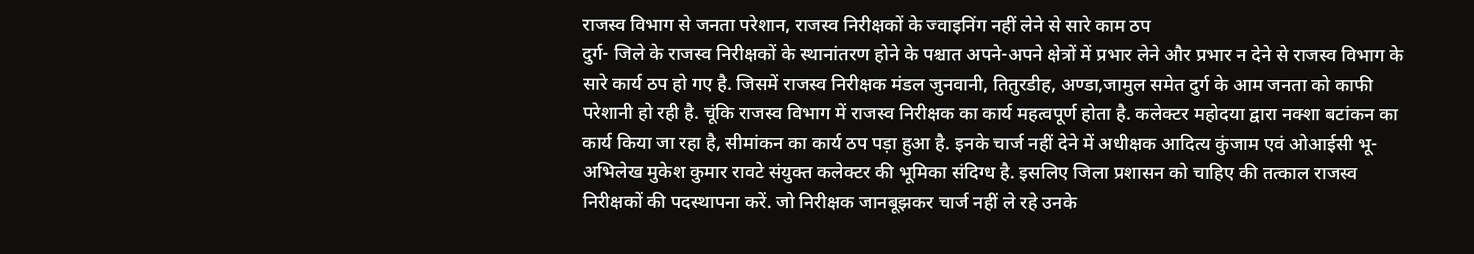राजस्व विभाग से जनता परेशान, राजस्व निरीक्षकों के ज्वाइनिंग नहीं लेने से सारे काम ठप
दुर्ग- जिले के राजस्व निरीक्षकों के स्थानांतरण होने के पश्चात अपने-अपने क्षेत्रों में प्रभार लेने और प्रभार न देने से राजस्व विभाग के सारे कार्य ठप हो गए है. जिसमें राजस्व निरीक्षक मंडल जुनवानी, तितुरडीह, अण्डा,जामुल समेत दुर्ग के आम जनता को काफी परेशानी हो रही है. चूंकि राजस्व विभाग में राजस्व निरीक्षक का कार्य महत्वपूर्ण होता है. कलेक्टर महोदया द्वारा नक्शा बटांकन का कार्य किया जा रहा है, सीमांकन का कार्य ठप पड़ा हुआ है. इनके चार्ज नहीं देने में अधीक्षक आदित्य कुंजाम एवं ओआईसी भू-अभिलेख मुकेश कुमार रावटे संयुक्त कलेक्टर की भूमिका संदिग्ध है. इसलिए जिला प्रशासन को चाहिए की तत्काल राजस्व निरीक्षकों की पदस्थापना करें. जो निरीक्षक जानबूझकर चार्ज नहीं ले रहे उनके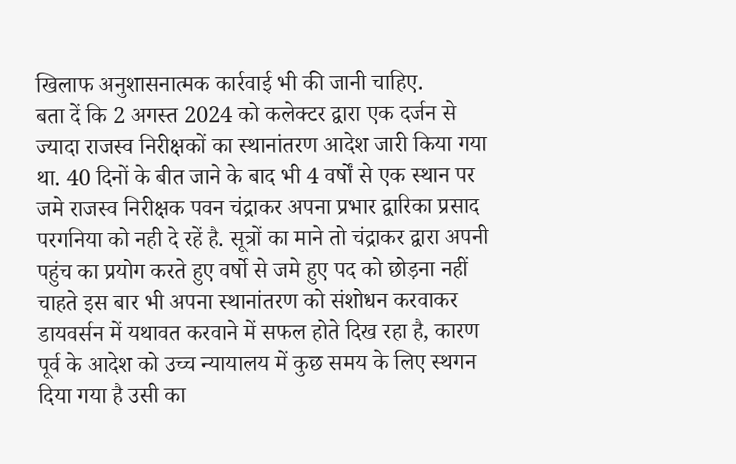खिलाफ अनुशासनात्मक कार्रवाई भी की जानी चाहिए.
बता दें कि 2 अगस्त 2024 को कलेक्टर द्वारा एक दर्जन से ज्यादा राजस्व निरीक्षकों का स्थानांतरण आदेश जारी किया गया था. 40 दिनों के बीत जाने के बाद भी 4 वर्षों से एक स्थान पर जमे राजस्व निरीक्षक पवन चंद्राकर अपना प्रभार द्वारिका प्रसाद परगनिया को नही दे रहें है. सूत्रों का माने तो चंद्राकर द्वारा अपनी पहुंच का प्रयोग करते हुए वर्षो से जमे हुए पद को छोड़ना नहीं चाहते इस बार भी अपना स्थानांतरण को संशोधन करवाकर डायवर्सन में यथावत करवाने में सफल होते दिख रहा है, कारण पूर्व के आदेश को उच्च न्यायालय में कुछ समय के लिए स्थगन दिया गया है उसी का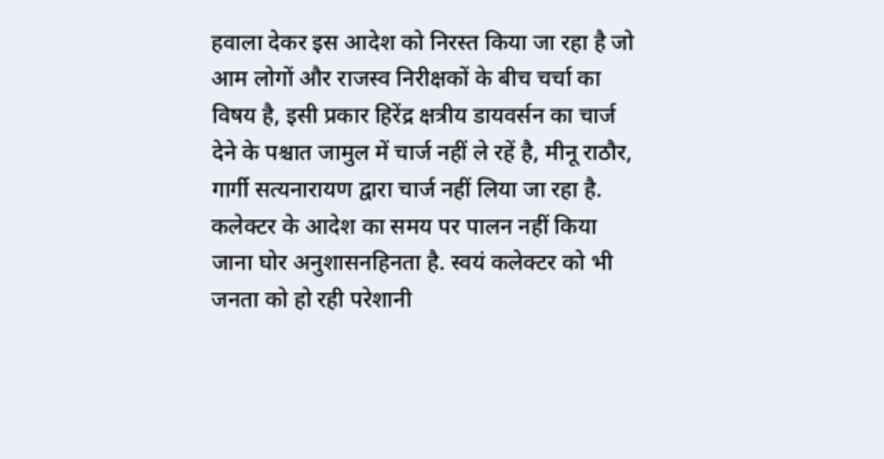हवाला देकर इस आदेश को निरस्त किया जा रहा है जो आम लोगों और राजस्व निरीक्षकों के बीच चर्चा का विषय है, इसी प्रकार हिरेंद्र क्षत्रीय डायवर्सन का चार्ज देने के पश्चात जामुल में चार्ज नहीं ले रहें है, मीनू राठौर, गार्गी सत्यनारायण द्वारा चार्ज नहीं लिया जा रहा है. कलेक्टर के आदेश का समय पर पालन नहीं किया जाना घोर अनुशासनहिनता है. स्वयं कलेक्टर को भी जनता को हो रही परेशानी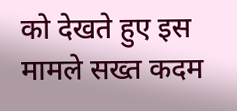को देखते हुए इस मामले सख्त कदम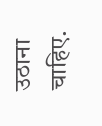उठाना चाहिए.